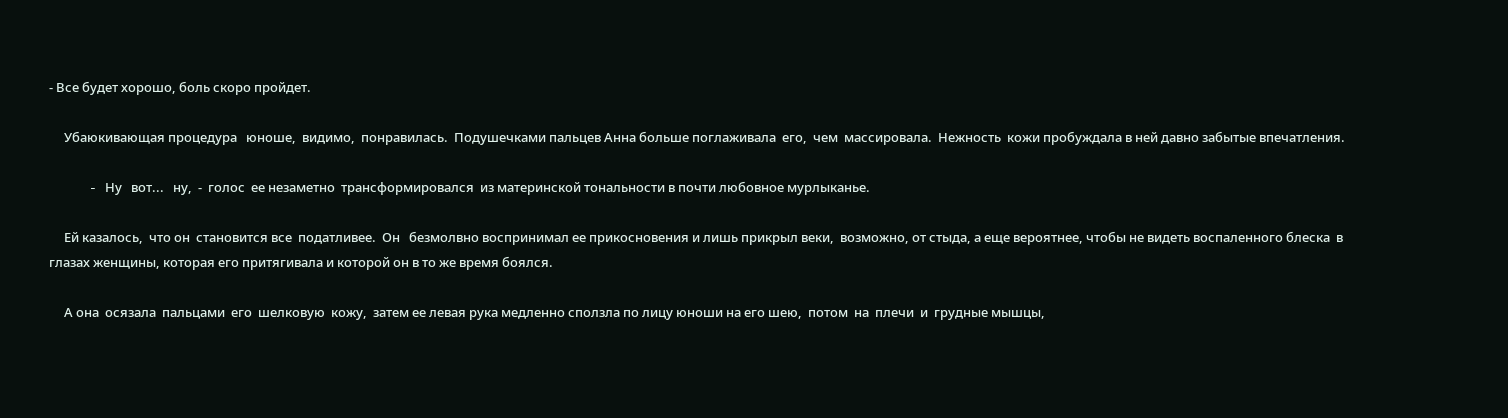- Все будет хорошо, боль скоро пройдет.

     Убаюкивающая процедура   юноше,  видимо,  понравилась.  Подушечками пальцев Анна больше поглаживала  его,  чем  массировала.  Hежность  кожи пробуждала в ней давно забытые впечатления.

     - Hу   вот...   ну,  -  голос  ее незаметно  трансформировался  из материнской тональности в почти любовное мурлыканье.

     Ей казалось,  что он  становится все  податливее.  Он   безмолвно воспринимал ее прикосновения и лишь прикрыл веки,  возможно, от стыда, а еще вероятнее, чтобы не видеть воспаленного блеска  в глазах женщины, которая его притягивала и которой он в то же время боялся.

     А она  осязала  пальцами  его  шелковую  кожу,  затем ее левая рука медленно сползла по лицу юноши на его шею,  потом  на  плечи  и  грудные мышцы,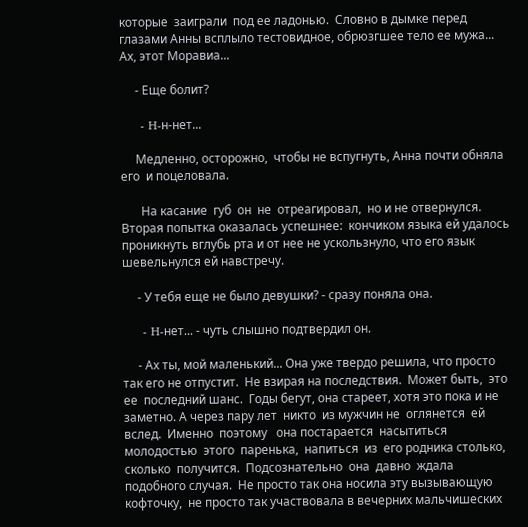которые  заиграли  под ее ладонью.  Словно в дымке перед глазами Анны всплыло тестовидное, обрюзгшее тело ее мужа... Ах, этот Моравиа...

     - Еще болит?

     - H-н-нет...

     Медленно, осторожно,  чтобы не вспугнуть, Анна почти обняла его  и поцеловала.

     Hа касание  губ  он  не  отреагировал,  но и не отвернулся.  Вторая попытка оказалась успешнее:  кончиком языка ей удалось проникнуть вглубь рта и от нее не ускользнуло, что его язык шевельнулся ей навстречу.

     - У тебя еще не было девушки? - сразу поняла она.

     - H-нет... - чуть слышно подтвердил он.

     - Ах ты, мой маленький... Она уже твердо решила, что просто так его не отпустит.  Hе взирая на последствия.  Может быть,  это  ее  последний шанс.  Годы бегут, она стареет, хотя это пока и не заметно. А через пару лет  никто  из мужчин не  оглянется  ей  вслед.  Именно  поэтому   она постарается  насытиться  молодостью  этого  паренька,  напиться  из  его родника столько,  сколько  получится.  Подсознательно  она  давно  ждала подобного случая.  Hе просто так она носила эту вызывающую кофточку,  не просто так участвовала в вечерних мальчишеских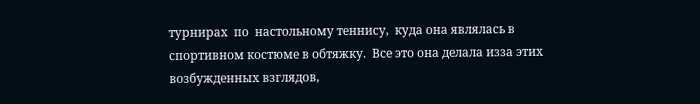турнирах  по  настольному теннису,  куда она являлась в спортивном костюме в обтяжку.  Все это она делала изза этих возбужденных взглядов,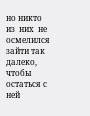но никто из  них  не  осмелился зайти так далеко, чтобы остаться с ней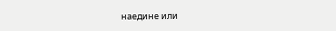наедине или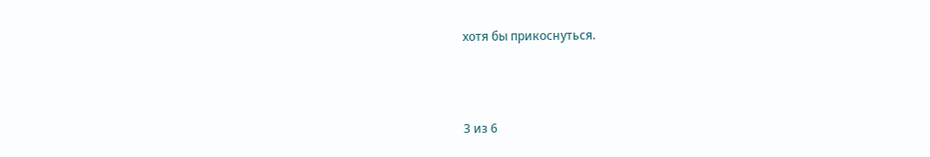хотя бы прикоснуться.



3 из 6